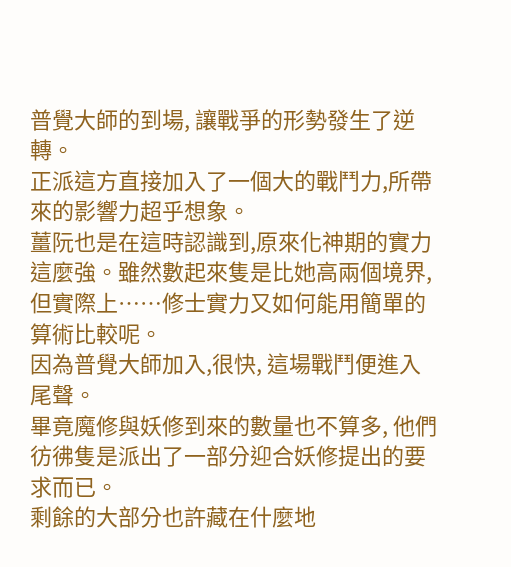普覺大師的到場, 讓戰爭的形勢發生了逆轉。
正派這方直接加入了一個大的戰鬥力,所帶來的影響力超乎想象。
薑阮也是在這時認識到,原來化神期的實力這麼強。雖然數起來隻是比她高兩個境界, 但實際上……修士實力又如何能用簡單的算術比較呢。
因為普覺大師加入,很快, 這場戰鬥便進入尾聲。
畢竟魔修與妖修到來的數量也不算多, 他們彷彿隻是派出了一部分迎合妖修提出的要求而已。
剩餘的大部分也許藏在什麼地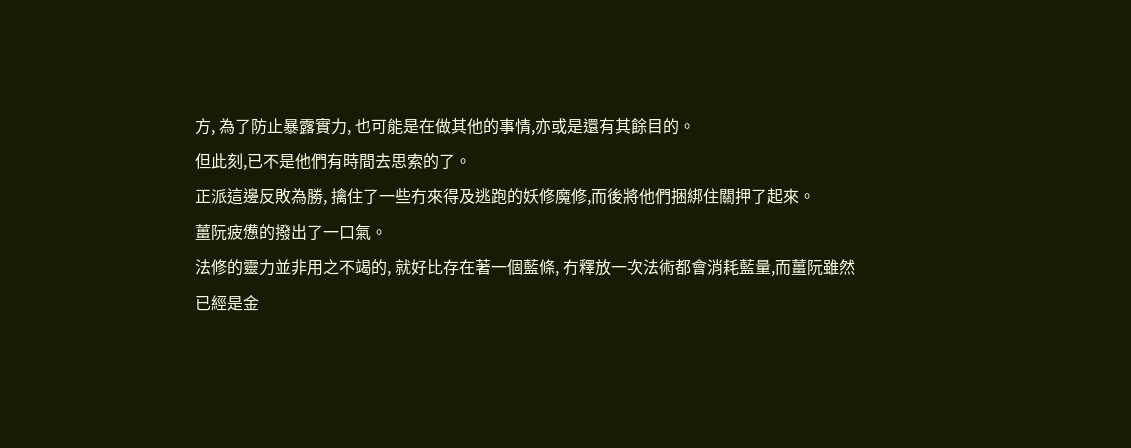方, 為了防止暴露實力, 也可能是在做其他的事情,亦或是還有其餘目的。
但此刻,已不是他們有時間去思索的了。
正派這邊反敗為勝, 擒住了一些冇來得及逃跑的妖修魔修,而後將他們捆綁住關押了起來。
薑阮疲憊的撥出了一口氣。
法修的靈力並非用之不竭的, 就好比存在著一個藍條, 冇釋放一次法術都會消耗藍量,而薑阮雖然已經是金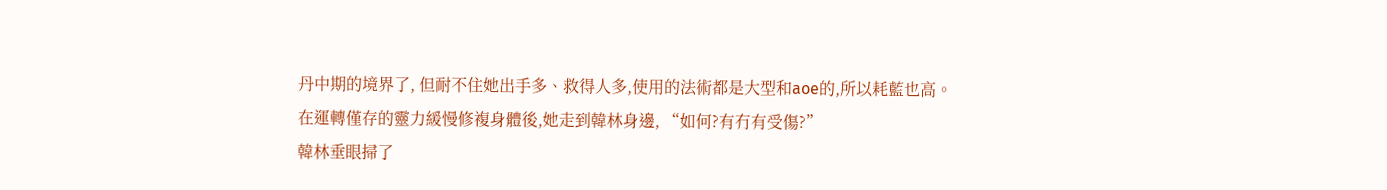丹中期的境界了, 但耐不住她出手多、救得人多,使用的法術都是大型和aoe的,所以耗藍也高。
在運轉僅存的靈力緩慢修複身體後,她走到韓林身邊, “如何?有冇有受傷?”
韓林垂眼掃了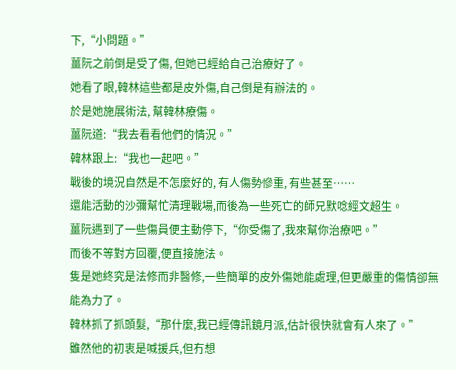下,“小問題。”
薑阮之前倒是受了傷, 但她已經給自己治療好了。
她看了眼,韓林這些都是皮外傷,自己倒是有辦法的。
於是她施展術法, 幫韓林療傷。
薑阮道:“我去看看他們的情況。”
韓林跟上:“我也一起吧。”
戰後的境況自然是不怎麼好的, 有人傷勢慘重, 有些甚至……
還能活動的沙彌幫忙清理戰場,而後為一些死亡的師兄默唸經文超生。
薑阮遇到了一些傷員便主動停下,“你受傷了,我來幫你治療吧。”
而後不等對方回覆,便直接施法。
隻是她終究是法修而非醫修,一些簡單的皮外傷她能處理,但更嚴重的傷情卻無能為力了。
韓林抓了抓頭髮,“那什麼,我已經傳訊鏡月派,估計很快就會有人來了。”
雖然他的初衷是喊援兵,但冇想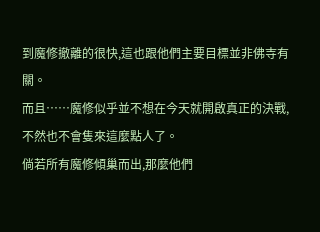到魔修撤離的很快,這也跟他們主要目標並非佛寺有關。
而且……魔修似乎並不想在今天就開啟真正的決戰,不然也不會隻來這麼點人了。
倘若所有魔修傾巢而出,那麼他們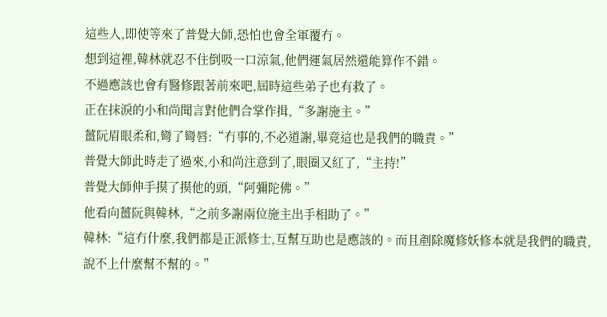這些人,即使等來了普覺大師,恐怕也會全軍覆冇。
想到這裡,韓林就忍不住倒吸一口涼氣,他們運氣居然還能算作不錯。
不過應該也會有醫修跟著前來吧,屆時這些弟子也有救了。
正在抹淚的小和尚聞言對他們合掌作揖,“多謝施主。”
薑阮眉眼柔和,彎了彎唇:“冇事的,不必道謝,畢竟這也是我們的職責。”
普覺大師此時走了過來,小和尚注意到了,眼圈又紅了,“主持!”
普覺大師伸手摸了摸他的頭,“阿彌陀佛。”
他看向薑阮與韓林,“之前多謝兩位施主出手相助了。”
韓林:“這冇什麼,我們都是正派修士,互幫互助也是應該的。而且剷除魔修妖修本就是我們的職責,說不上什麼幫不幫的。”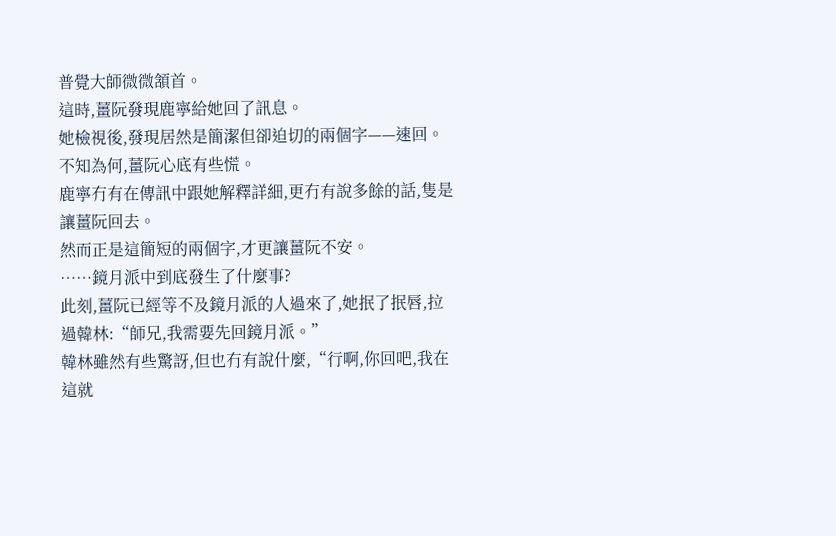普覺大師微微頷首。
這時,薑阮發現鹿寧給她回了訊息。
她檢視後,發現居然是簡潔但卻迫切的兩個字——速回。
不知為何,薑阮心底有些慌。
鹿寧冇有在傳訊中跟她解釋詳細,更冇有說多餘的話,隻是讓薑阮回去。
然而正是這簡短的兩個字,才更讓薑阮不安。
……鏡月派中到底發生了什麼事?
此刻,薑阮已經等不及鏡月派的人過來了,她抿了抿唇,拉過韓林:“師兄,我需要先回鏡月派。”
韓林雖然有些驚訝,但也冇有說什麼,“行啊,你回吧,我在這就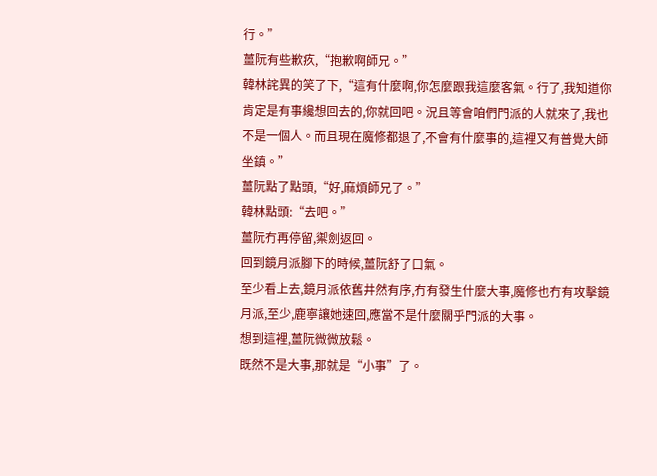行。”
薑阮有些歉疚,“抱歉啊師兄。”
韓林詫異的笑了下,“這有什麼啊,你怎麼跟我這麼客氣。行了,我知道你肯定是有事纔想回去的,你就回吧。況且等會咱們門派的人就來了,我也不是一個人。而且現在魔修都退了,不會有什麼事的,這裡又有普覺大師坐鎮。”
薑阮點了點頭,“好,麻煩師兄了。”
韓林點頭:“去吧。”
薑阮冇再停留,禦劍返回。
回到鏡月派腳下的時候,薑阮舒了口氣。
至少看上去,鏡月派依舊井然有序,冇有發生什麼大事,魔修也冇有攻擊鏡月派,至少,鹿寧讓她速回,應當不是什麼關乎門派的大事。
想到這裡,薑阮微微放鬆。
既然不是大事,那就是“小事”了。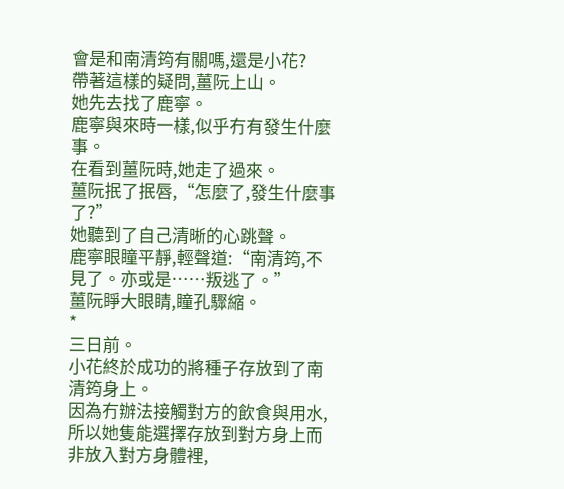會是和南清筠有關嗎,還是小花?
帶著這樣的疑問,薑阮上山。
她先去找了鹿寧。
鹿寧與來時一樣,似乎冇有發生什麼事。
在看到薑阮時,她走了過來。
薑阮抿了抿唇,“怎麼了,發生什麼事了?”
她聽到了自己清晰的心跳聲。
鹿寧眼瞳平靜,輕聲道:“南清筠,不見了。亦或是……叛逃了。”
薑阮睜大眼睛,瞳孔驟縮。
*
三日前。
小花終於成功的將種子存放到了南清筠身上。
因為冇辦法接觸對方的飲食與用水,所以她隻能選擇存放到對方身上而非放入對方身體裡,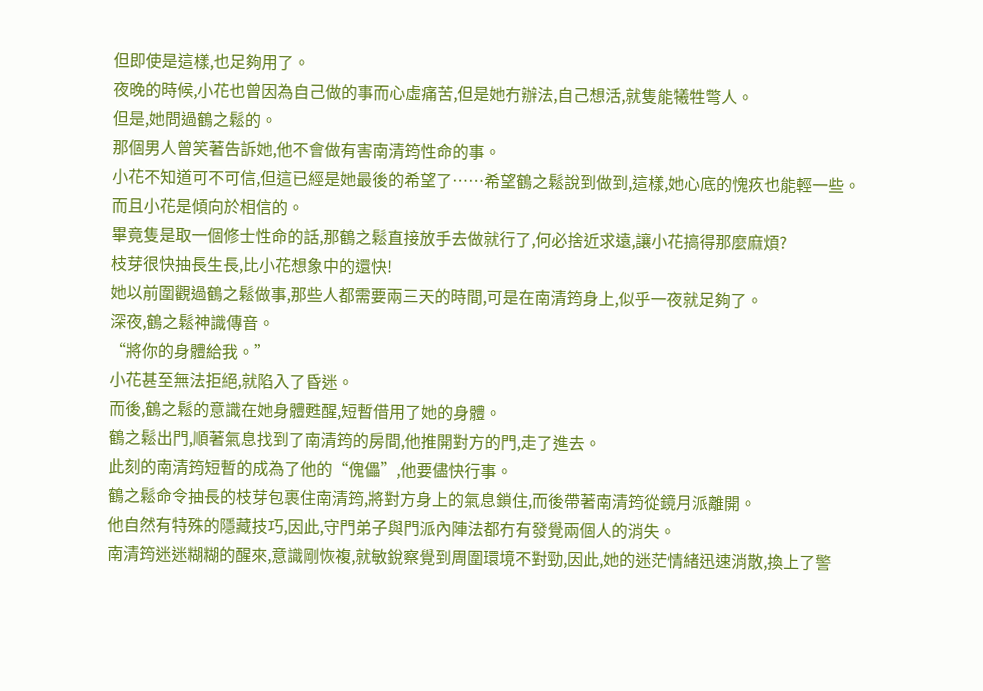但即使是這樣,也足夠用了。
夜晚的時候,小花也曾因為自己做的事而心虛痛苦,但是她冇辦法,自己想活,就隻能犧牲彆人。
但是,她問過鶴之鬆的。
那個男人曾笑著告訴她,他不會做有害南清筠性命的事。
小花不知道可不可信,但這已經是她最後的希望了……希望鶴之鬆說到做到,這樣,她心底的愧疚也能輕一些。
而且小花是傾向於相信的。
畢竟隻是取一個修士性命的話,那鶴之鬆直接放手去做就行了,何必捨近求遠,讓小花搞得那麼麻煩?
枝芽很快抽長生長,比小花想象中的還快!
她以前圍觀過鶴之鬆做事,那些人都需要兩三天的時間,可是在南清筠身上,似乎一夜就足夠了。
深夜,鶴之鬆神識傳音。
“將你的身體給我。”
小花甚至無法拒絕,就陷入了昏迷。
而後,鶴之鬆的意識在她身體甦醒,短暫借用了她的身體。
鶴之鬆出門,順著氣息找到了南清筠的房間,他推開對方的門,走了進去。
此刻的南清筠短暫的成為了他的“傀儡”,他要儘快行事。
鶴之鬆命令抽長的枝芽包裹住南清筠,將對方身上的氣息鎖住,而後帶著南清筠從鏡月派離開。
他自然有特殊的隱藏技巧,因此,守門弟子與門派內陣法都冇有發覺兩個人的消失。
南清筠迷迷糊糊的醒來,意識剛恢複,就敏銳察覺到周圍環境不對勁,因此,她的迷茫情緒迅速消散,換上了警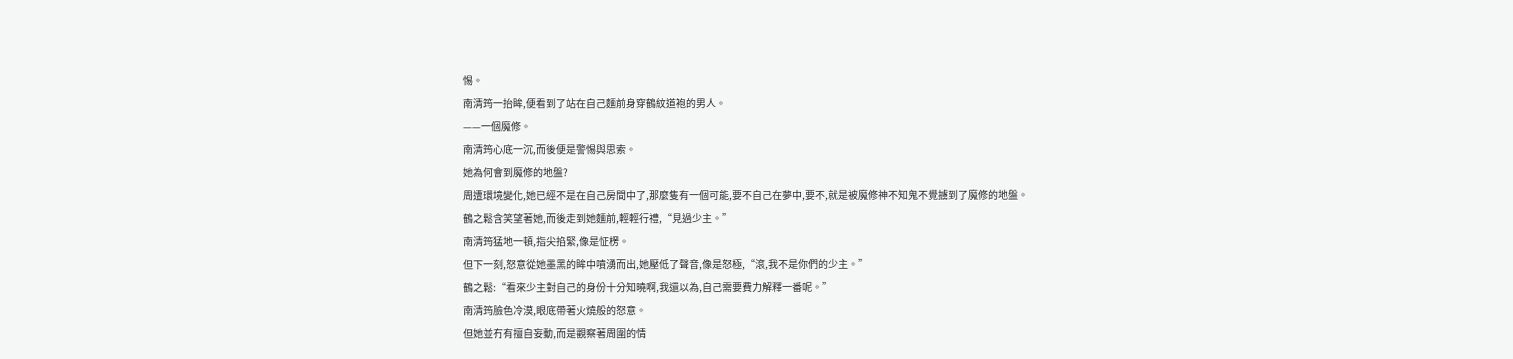惕。
南清筠一抬眸,便看到了站在自己麵前身穿鶴紋道袍的男人。
——一個魔修。
南清筠心底一沉,而後便是警惕與思索。
她為何會到魔修的地盤?
周遭環境變化,她已經不是在自己房間中了,那麼隻有一個可能,要不自己在夢中,要不,就是被魔修神不知鬼不覺擄到了魔修的地盤。
鶴之鬆含笑望著她,而後走到她麵前,輕輕行禮,“見過少主。”
南清筠猛地一頓,指尖掐緊,像是怔楞。
但下一刻,怒意從她墨黑的眸中噴湧而出,她壓低了聲音,像是怒極,“滾,我不是你們的少主。”
鶴之鬆:“看來少主對自己的身份十分知曉啊,我還以為,自己需要費力解釋一番呢。”
南清筠臉色冷漠,眼底帶著火燒般的怒意。
但她並冇有擅自妄動,而是觀察著周圍的情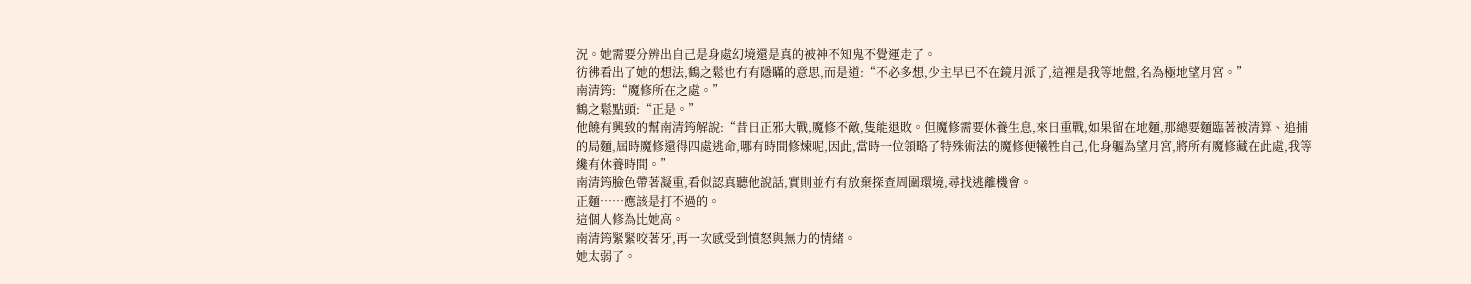況。她需要分辨出自己是身處幻境還是真的被神不知鬼不覺運走了。
彷彿看出了她的想法,鶴之鬆也冇有隱瞞的意思,而是道:“不必多想,少主早已不在鏡月派了,這裡是我等地盤,名為極地望月宮。”
南清筠:“魔修所在之處。”
鶴之鬆點頭:“正是。”
他饒有興致的幫南清筠解說:“昔日正邪大戰,魔修不敵,隻能退敗。但魔修需要休養生息,來日重戰,如果留在地麵,那總要麵臨著被清算、追捕的局麵,屆時魔修還得四處逃命,哪有時間修煉呢,因此,當時一位領略了特殊術法的魔修便犧牲自己,化身軀為望月宮,將所有魔修藏在此處,我等纔有休養時間。”
南清筠臉色帶著凝重,看似認真聽他說話,實則並冇有放棄探查周圍環境,尋找逃離機會。
正麵……應該是打不過的。
這個人修為比她高。
南清筠緊緊咬著牙,再一次感受到憤怒與無力的情緒。
她太弱了。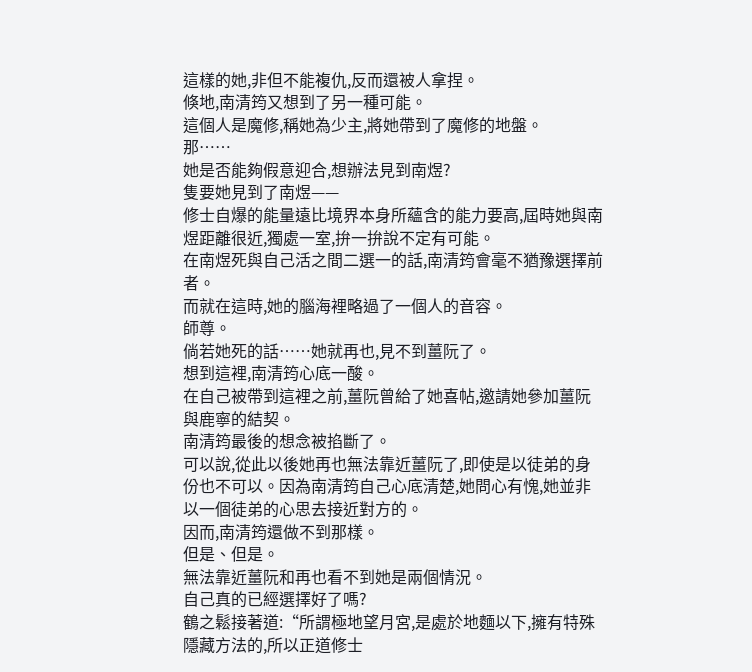這樣的她,非但不能複仇,反而還被人拿捏。
倏地,南清筠又想到了另一種可能。
這個人是魔修,稱她為少主,將她帶到了魔修的地盤。
那……
她是否能夠假意迎合,想辦法見到南煜?
隻要她見到了南煜——
修士自爆的能量遠比境界本身所蘊含的能力要高,屆時她與南煜距離很近,獨處一室,拚一拚說不定有可能。
在南煜死與自己活之間二選一的話,南清筠會毫不猶豫選擇前者。
而就在這時,她的腦海裡略過了一個人的音容。
師尊。
倘若她死的話……她就再也,見不到薑阮了。
想到這裡,南清筠心底一酸。
在自己被帶到這裡之前,薑阮曾給了她喜帖,邀請她參加薑阮與鹿寧的結契。
南清筠最後的想念被掐斷了。
可以說,從此以後她再也無法靠近薑阮了,即使是以徒弟的身份也不可以。因為南清筠自己心底清楚,她問心有愧,她並非以一個徒弟的心思去接近對方的。
因而,南清筠還做不到那樣。
但是、但是。
無法靠近薑阮和再也看不到她是兩個情況。
自己真的已經選擇好了嗎?
鶴之鬆接著道:“所謂極地望月宮,是處於地麵以下,擁有特殊隱藏方法的,所以正道修士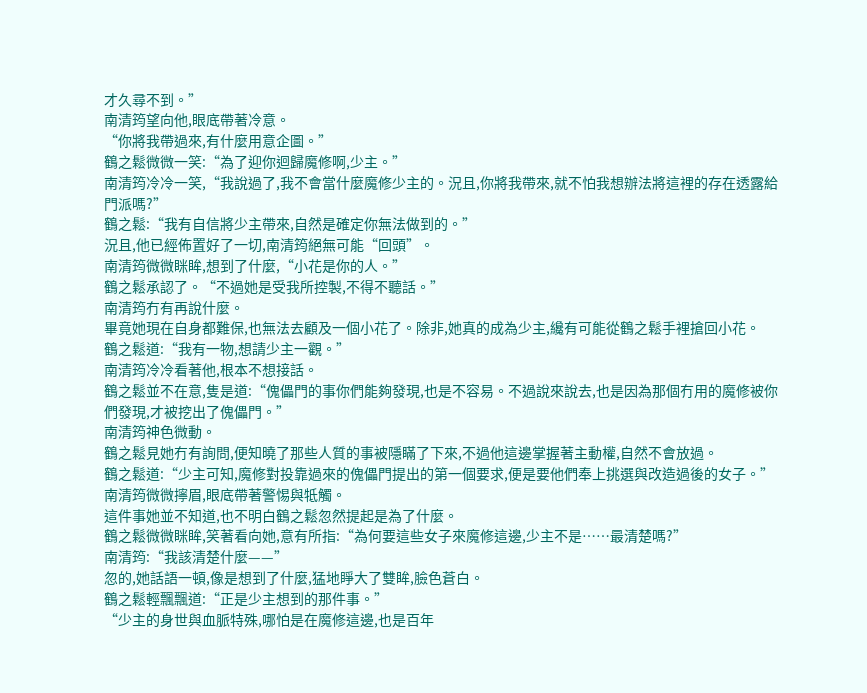才久尋不到。”
南清筠望向他,眼底帶著冷意。
“你將我帶過來,有什麼用意企圖。”
鶴之鬆微微一笑:“為了迎你迴歸魔修啊,少主。”
南清筠冷冷一笑,“我說過了,我不會當什麼魔修少主的。況且,你將我帶來,就不怕我想辦法將這裡的存在透露給門派嗎?”
鶴之鬆:“我有自信將少主帶來,自然是確定你無法做到的。”
況且,他已經佈置好了一切,南清筠絕無可能“回頭”。
南清筠微微眯眸,想到了什麼,“小花是你的人。”
鶴之鬆承認了。“不過她是受我所控製,不得不聽話。”
南清筠冇有再說什麼。
畢竟她現在自身都難保,也無法去顧及一個小花了。除非,她真的成為少主,纔有可能從鶴之鬆手裡搶回小花。
鶴之鬆道:“我有一物,想請少主一觀。”
南清筠冷冷看著他,根本不想接話。
鶴之鬆並不在意,隻是道:“傀儡門的事你們能夠發現,也是不容易。不過說來說去,也是因為那個冇用的魔修被你們發現,才被挖出了傀儡門。”
南清筠神色微動。
鶴之鬆見她冇有詢問,便知曉了那些人質的事被隱瞞了下來,不過他這邊掌握著主動權,自然不會放過。
鶴之鬆道:“少主可知,魔修對投靠過來的傀儡門提出的第一個要求,便是要他們奉上挑選與改造過後的女子。”
南清筠微微擰眉,眼底帶著警惕與牴觸。
這件事她並不知道,也不明白鶴之鬆忽然提起是為了什麼。
鶴之鬆微微眯眸,笑著看向她,意有所指:“為何要這些女子來魔修這邊,少主不是……最清楚嗎?”
南清筠:“我該清楚什麼——”
忽的,她話語一頓,像是想到了什麼,猛地睜大了雙眸,臉色蒼白。
鶴之鬆輕飄飄道:“正是少主想到的那件事。”
“少主的身世與血脈特殊,哪怕是在魔修這邊,也是百年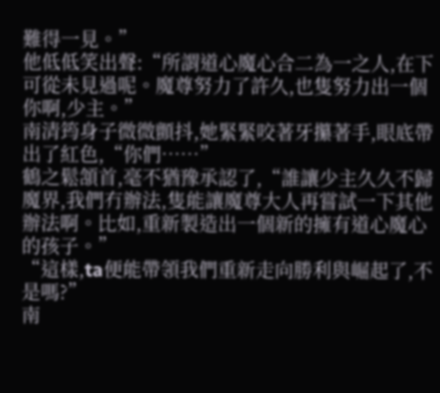難得一見。”
他低低笑出聲:“所謂道心魔心合二為一之人,在下可從未見過呢。魔尊努力了許久,也隻努力出一個你啊,少主。”
南清筠身子微微顫抖,她緊緊咬著牙攥著手,眼底帶出了紅色,“你們……”
鶴之鬆頷首,毫不猶豫承認了,“誰讓少主久久不歸魔界,我們冇辦法,隻能讓魔尊大人再嘗試一下其他辦法啊。比如,重新製造出一個新的擁有道心魔心的孩子。”
“這樣,ta便能帶領我們重新走向勝利與崛起了,不是嗎?”
南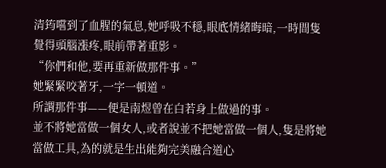清筠嚐到了血腥的氣息,她呼吸不穩,眼底情緒晦暗,一時間隻覺得頭腦漲疼,眼前帶著重影。
“你們和他,要再重新做那件事。”
她緊緊咬著牙,一字一頓道。
所謂那件事——便是南煜曾在白若身上做過的事。
並不將她當做一個女人,或者說並不把她當做一個人,隻是將她當做工具,為的就是生出能夠完美融合道心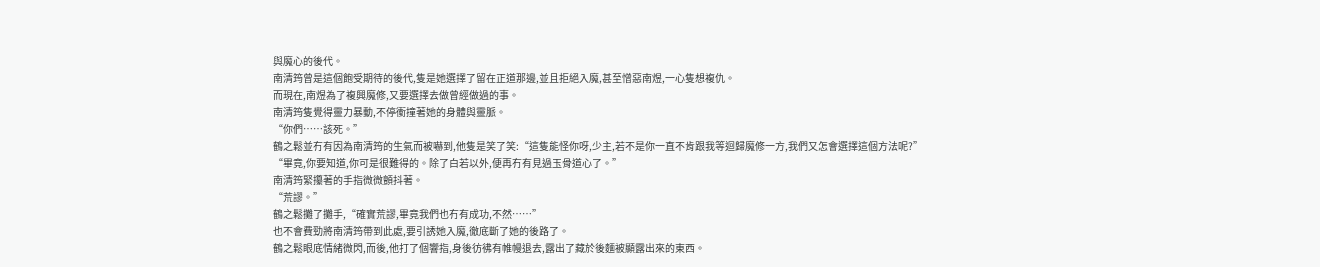與魔心的後代。
南清筠曾是這個飽受期待的後代,隻是她選擇了留在正道那邊,並且拒絕入魔,甚至憎惡南煜,一心隻想複仇。
而現在,南煜為了複興魔修,又要選擇去做曾經做過的事。
南清筠隻覺得靈力暴動,不停衝撞著她的身體與靈脈。
“你們……該死。”
鶴之鬆並冇有因為南清筠的生氣而被嚇到,他隻是笑了笑:“這隻能怪你呀,少主,若不是你一直不肯跟我等迴歸魔修一方,我們又怎會選擇這個方法呢?”
“畢竟,你要知道,你可是很難得的。除了白若以外,便再冇有見過玉骨道心了。”
南清筠緊攥著的手指微微顫抖著。
“荒謬。”
鶴之鬆攤了攤手,“確實荒謬,畢竟我們也冇有成功,不然……”
也不會費勁將南清筠帶到此處,要引誘她入魔,徹底斷了她的後路了。
鶴之鬆眼底情緒微閃,而後,他打了個響指,身後彷彿有帷幔退去,露出了藏於後麵被顯露出來的東西。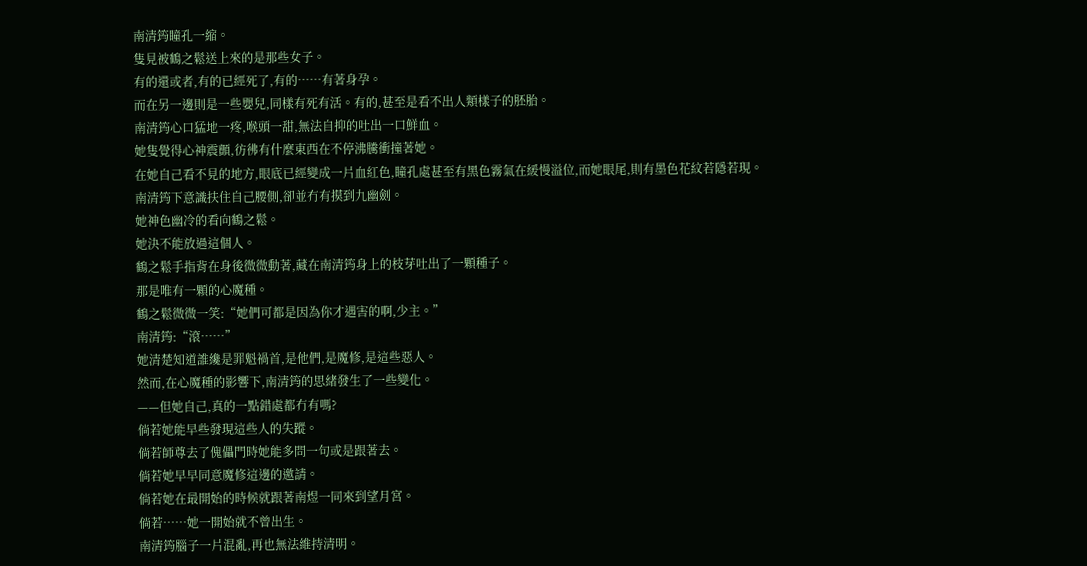南清筠瞳孔一縮。
隻見被鶴之鬆送上來的是那些女子。
有的還或者,有的已經死了,有的……有著身孕。
而在另一邊則是一些嬰兒,同樣有死有活。有的,甚至是看不出人類樣子的胚胎。
南清筠心口猛地一疼,喉頭一甜,無法自抑的吐出一口鮮血。
她隻覺得心神震顫,彷彿有什麼東西在不停沸騰衝撞著她。
在她自己看不見的地方,眼底已經變成一片血紅色,瞳孔處甚至有黑色霧氣在緩慢溢位,而她眼尾,則有墨色花紋若隱若現。
南清筠下意識扶住自己腰側,卻並冇有摸到九幽劍。
她神色幽冷的看向鶴之鬆。
她決不能放過這個人。
鶴之鬆手指背在身後微微動著,藏在南清筠身上的枝芽吐出了一顆種子。
那是唯有一顆的心魔種。
鶴之鬆微微一笑:“她們可都是因為你才遇害的啊,少主。”
南清筠:“滾……”
她清楚知道誰纔是罪魁禍首,是他們,是魔修,是這些惡人。
然而,在心魔種的影響下,南清筠的思緒發生了一些變化。
——但她自己,真的一點錯處都冇有嗎?
倘若她能早些發現這些人的失蹤。
倘若師尊去了傀儡門時她能多問一句或是跟著去。
倘若她早早同意魔修這邊的邀請。
倘若她在最開始的時候就跟著南煜一同來到望月宮。
倘若……她一開始就不曾出生。
南清筠腦子一片混亂,再也無法維持清明。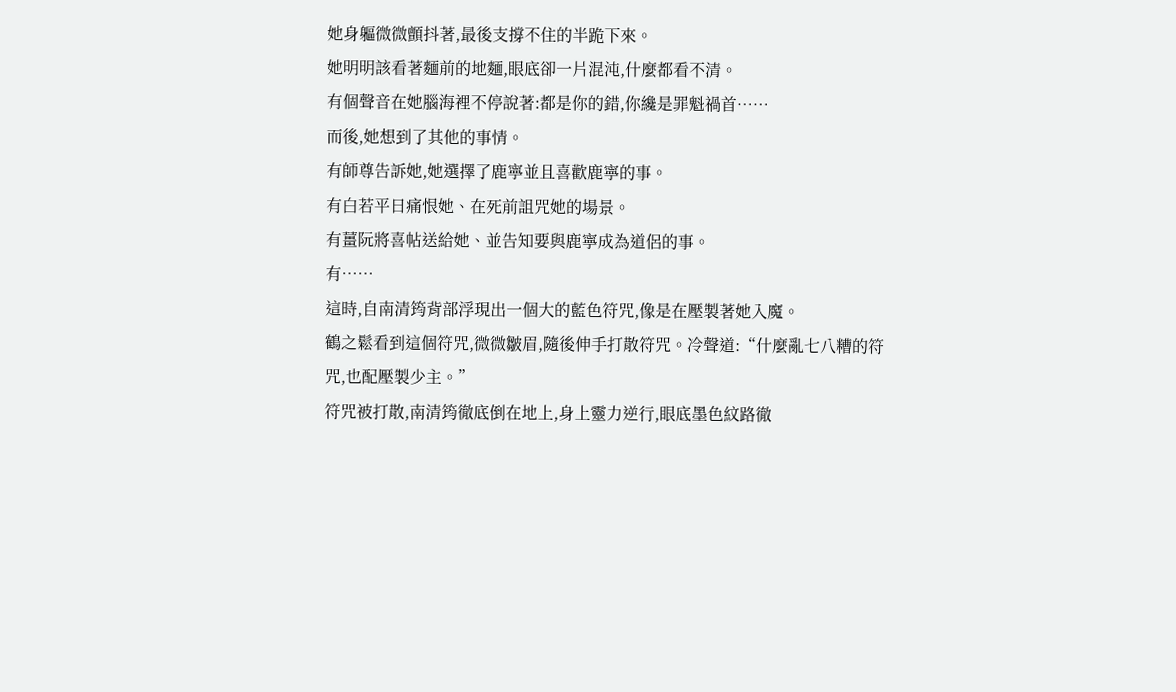她身軀微微顫抖著,最後支撐不住的半跪下來。
她明明該看著麵前的地麵,眼底卻一片混沌,什麼都看不清。
有個聲音在她腦海裡不停說著:都是你的錯,你纔是罪魁禍首……
而後,她想到了其他的事情。
有師尊告訴她,她選擇了鹿寧並且喜歡鹿寧的事。
有白若平日痛恨她、在死前詛咒她的場景。
有薑阮將喜帖送給她、並告知要與鹿寧成為道侶的事。
有……
這時,自南清筠背部浮現出一個大的藍色符咒,像是在壓製著她入魔。
鶴之鬆看到這個符咒,微微皺眉,隨後伸手打散符咒。冷聲道:“什麼亂七八糟的符咒,也配壓製少主。”
符咒被打散,南清筠徹底倒在地上,身上靈力逆行,眼底墨色紋路徹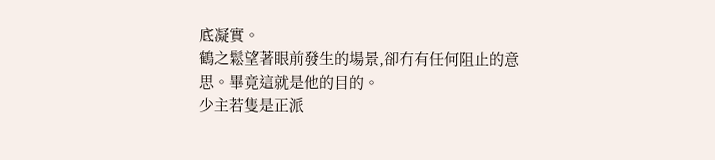底凝實。
鶴之鬆望著眼前發生的場景,卻冇有任何阻止的意思。畢竟這就是他的目的。
少主若隻是正派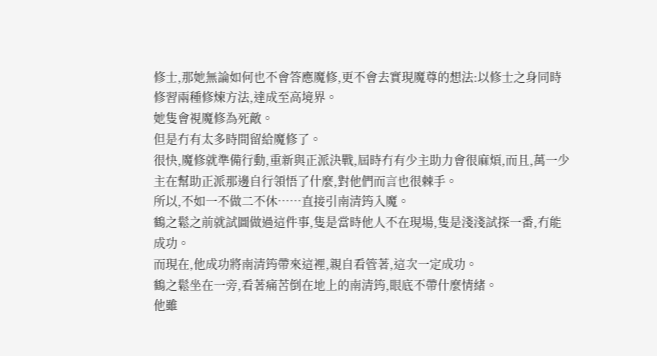修士,那她無論如何也不會答應魔修,更不會去實現魔尊的想法:以修士之身同時修習兩種修煉方法,達成至高境界。
她隻會視魔修為死敵。
但是冇有太多時間留給魔修了。
很快,魔修就準備行動,重新與正派決戰,屆時冇有少主助力會很麻煩,而且,萬一少主在幫助正派那邊自行領悟了什麼,對他們而言也很棘手。
所以,不如一不做二不休……直接引南清筠入魔。
鶴之鬆之前就試圖做過這件事,隻是當時他人不在現場,隻是淺淺試探一番,冇能成功。
而現在,他成功將南清筠帶來這裡,親自看管著,這次一定成功。
鶴之鬆坐在一旁,看著痛苦倒在地上的南清筠,眼底不帶什麼情緒。
他雖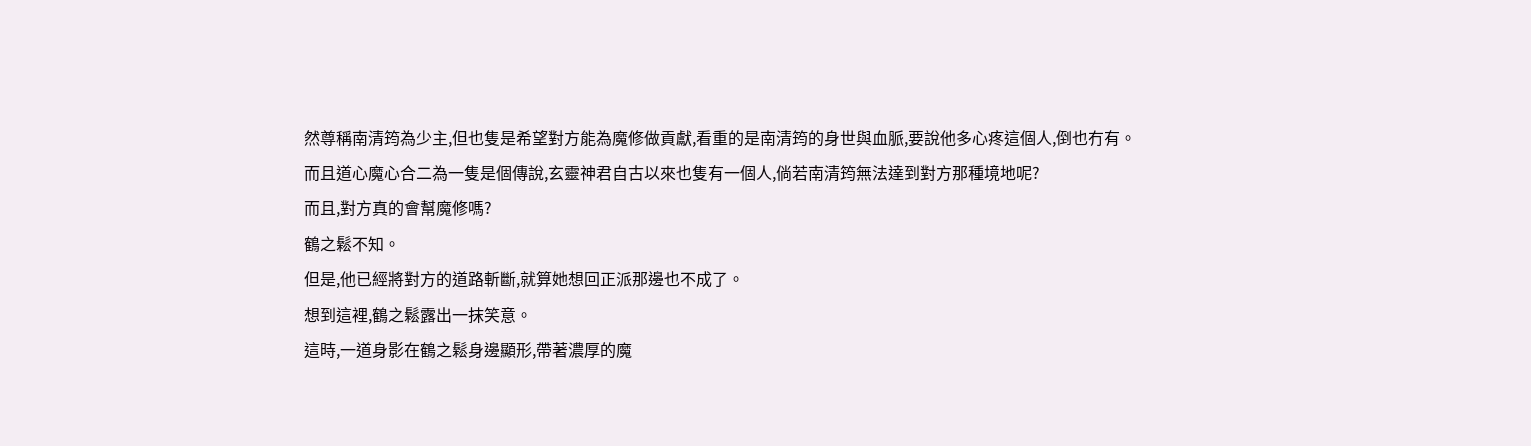然尊稱南清筠為少主,但也隻是希望對方能為魔修做貢獻,看重的是南清筠的身世與血脈,要說他多心疼這個人,倒也冇有。
而且道心魔心合二為一隻是個傳說,玄靈神君自古以來也隻有一個人,倘若南清筠無法達到對方那種境地呢?
而且,對方真的會幫魔修嗎?
鶴之鬆不知。
但是,他已經將對方的道路斬斷,就算她想回正派那邊也不成了。
想到這裡,鶴之鬆露出一抹笑意。
這時,一道身影在鶴之鬆身邊顯形,帶著濃厚的魔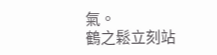氣。
鶴之鬆立刻站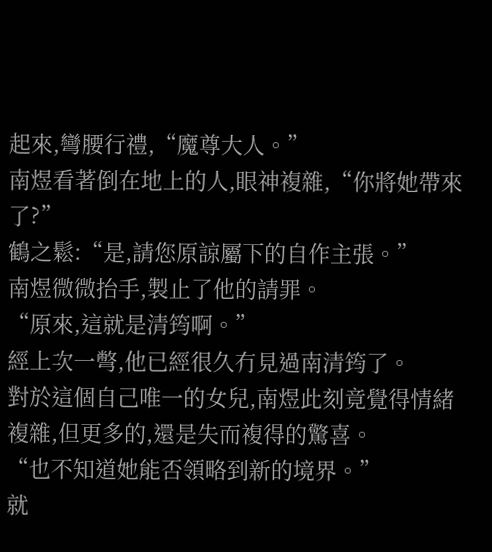起來,彎腰行禮,“魔尊大人。”
南煜看著倒在地上的人,眼神複雜,“你將她帶來了?”
鶴之鬆:“是,請您原諒屬下的自作主張。”
南煜微微抬手,製止了他的請罪。
“原來,這就是清筠啊。”
經上次一彆,他已經很久冇見過南清筠了。
對於這個自己唯一的女兒,南煜此刻竟覺得情緒複雜,但更多的,還是失而複得的驚喜。
“也不知道她能否領略到新的境界。”
就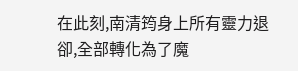在此刻,南清筠身上所有靈力退卻,全部轉化為了魔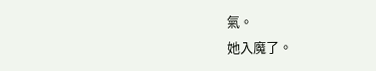氣。
她入魔了。